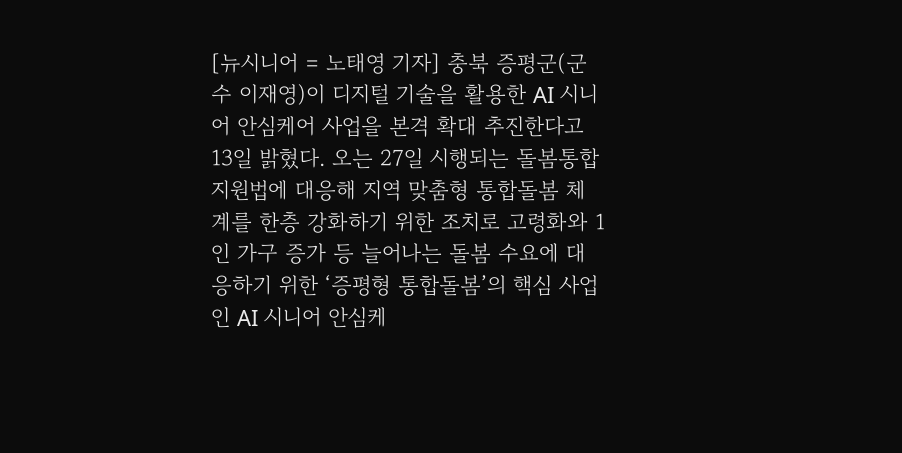[뉴시니어 = 노태영 기자] 충북 증평군(군수 이재영)이 디지털 기술을 활용한 AI 시니어 안심케어 사업을 본격 확대 추진한다고 13일 밝혔다. 오는 27일 시행되는 돌봄통합지원법에 대응해 지역 맞춤형 통합돌봄 체계를 한층 강화하기 위한 조치로 고령화와 1인 가구 증가 등 늘어나는 돌봄 수요에 대응하기 위한 ‘증평형 통합돌봄’의 핵심 사업인 AI 시니어 안심케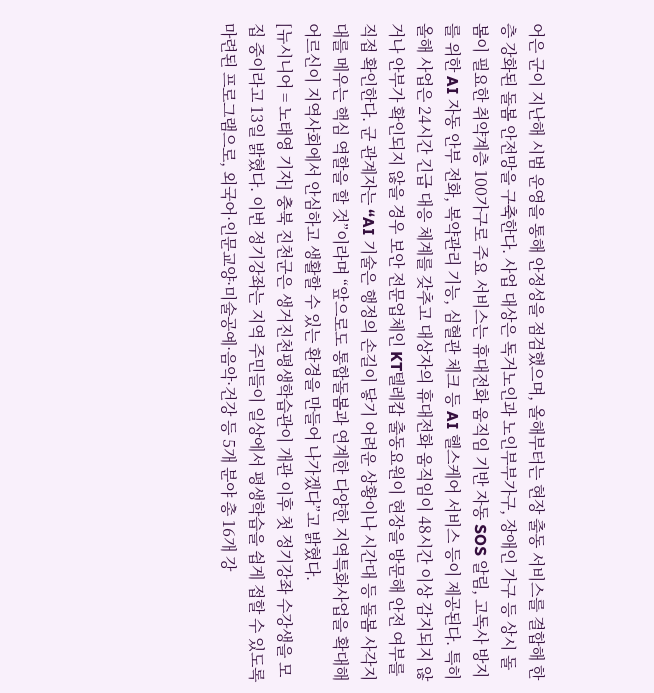어은 군이 지난해 시범 운영을 통해 안정성을 점검했으며, 올해부터는 현장 출동 서비스를 결합해 한층 강화된 돌봄 안전망을 구축한다. 사업 대상은 독거노인과 노인부부가구, 장애인 가구 등 상시 돌봄이 필요한 취약계층 100가구로 주요 서비스는 휴대전화 움직임 기반 자동 SOS 알림, 고독사 방지를 위한 AI 자동 안부 전화, 복약관리 기능, 심혈관 체크 등 AI 헬스케어 서비스 등이 제공된다. 특히 올해 사업은 24시간 긴급 대응 체계를 갖추고 대상자의 휴대전화 움직임이 48시간 이상 감지되지 않거나 안부가 확인되지 않을 경우 보안 전문업체인 KT텔레캅 출동요원이 현장을 방문해 안전 여부를 직접 확인한다. 군 관계자는 “AI 기술은 행정의 손길이 닿기 어려운 상황이나 시간대 등 돌봄 사각지대를 메우는 핵심 역할을 할 것”이라며 “앞으로도 통합돌봄과 연계한 다양한 지역특화사업을 확대해 어르신이 지역사회에서 안심하고 생활할 수 있는 환경을 만들어 나가겠다”고 밝혔다.
[뉴시니어 = 노태영 기자] 충북 진천군은 생거진천평생학습관이 개관 이후 첫 정기강좌 수강생을 모집 중이라고 13일 밝혔다. 이번 정기강좌는 지역 주민들이 일상에서 평생학습을 쉽게 접할 수 있도록 마련된 프로그램으로, 외국어·인문교양·미술공예·음악·건강 등 5개 분야 총 16개 강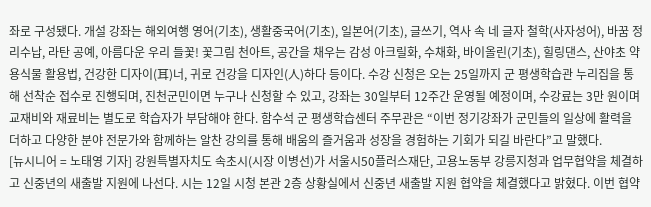좌로 구성됐다. 개설 강좌는 해외여행 영어(기초), 생활중국어(기초), 일본어(기초), 글쓰기, 역사 속 네 글자 철학(사자성어), 바꿈 정리수납, 라탄 공예, 아름다운 우리 들꽃! 꽃그림 천아트, 공간을 채우는 감성 아크릴화, 수채화, 바이올린(기초), 힐링댄스, 산야초 약용식물 활용법, 건강한 디자이(耳)너, 귀로 건강을 디자인(人)하다 등이다. 수강 신청은 오는 25일까지 군 평생학습관 누리집을 통해 선착순 접수로 진행되며, 진천군민이면 누구나 신청할 수 있고, 강좌는 30일부터 12주간 운영될 예정이며, 수강료는 3만 원이며 교재비와 재료비는 별도로 학습자가 부담해야 한다. 함수석 군 평생학습센터 주무관은 “이번 정기강좌가 군민들의 일상에 활력을 더하고 다양한 분야 전문가와 함께하는 알찬 강의를 통해 배움의 즐거움과 성장을 경험하는 기회가 되길 바란다”고 말했다.
[뉴시니어 = 노태영 기자] 강원특별자치도 속초시(시장 이병선)가 서울시50플러스재단, 고용노동부 강릉지청과 업무협약을 체결하고 신중년의 새출발 지원에 나선다. 시는 12일 시청 본관 2층 상황실에서 신중년 새출발 지원 협약을 체결했다고 밝혔다. 이번 협약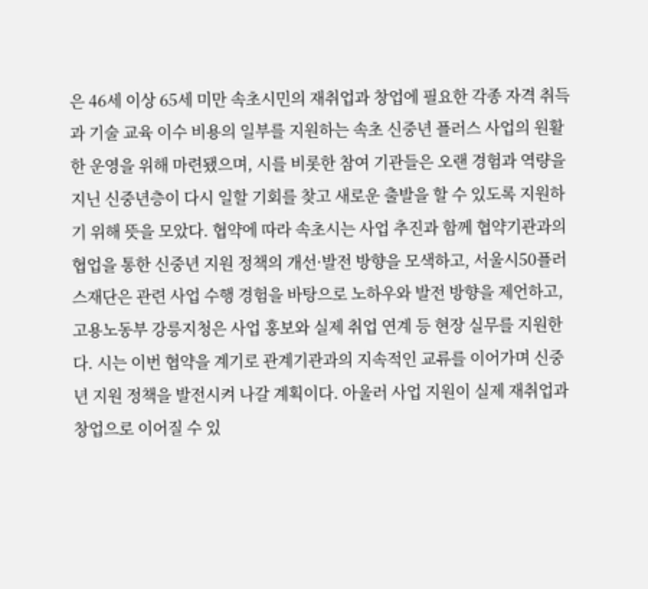은 46세 이상 65세 미만 속초시민의 재취업과 창업에 필요한 각종 자격 취득과 기술 교육 이수 비용의 일부를 지원하는 속초 신중년 플러스 사업의 원활한 운영을 위해 마련됐으며, 시를 비롯한 참여 기관들은 오랜 경험과 역량을 지닌 신중년층이 다시 일할 기회를 찾고 새로운 출발을 할 수 있도록 지원하기 위해 뜻을 모았다. 협약에 따라 속초시는 사업 추진과 함께 협약기관과의 협업을 통한 신중년 지원 정책의 개선·발전 방향을 모색하고, 서울시50플러스재단은 관련 사업 수행 경험을 바탕으로 노하우와 발전 방향을 제언하고, 고용노동부 강릉지청은 사업 홍보와 실제 취업 연계 등 현장 실무를 지원한다. 시는 이번 협약을 계기로 관계기관과의 지속적인 교류를 이어가며 신중년 지원 정책을 발전시켜 나갈 계획이다. 아울러 사업 지원이 실제 재취업과 창업으로 이어질 수 있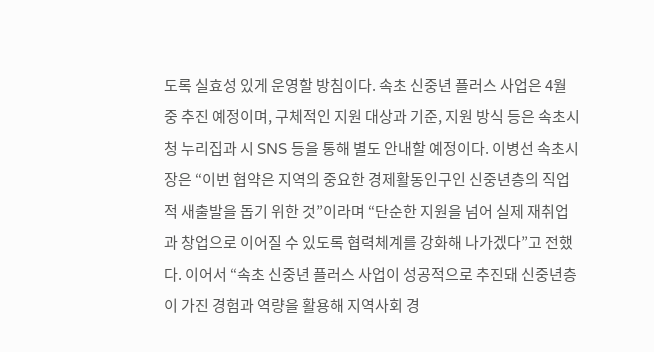도록 실효성 있게 운영할 방침이다. 속초 신중년 플러스 사업은 4월 중 추진 예정이며, 구체적인 지원 대상과 기준, 지원 방식 등은 속초시청 누리집과 시 SNS 등을 통해 별도 안내할 예정이다. 이병선 속초시장은 “이번 협약은 지역의 중요한 경제활동인구인 신중년층의 직업적 새출발을 돕기 위한 것”이라며 “단순한 지원을 넘어 실제 재취업과 창업으로 이어질 수 있도록 협력체계를 강화해 나가겠다”고 전했다. 이어서 “속초 신중년 플러스 사업이 성공적으로 추진돼 신중년층이 가진 경험과 역량을 활용해 지역사회 경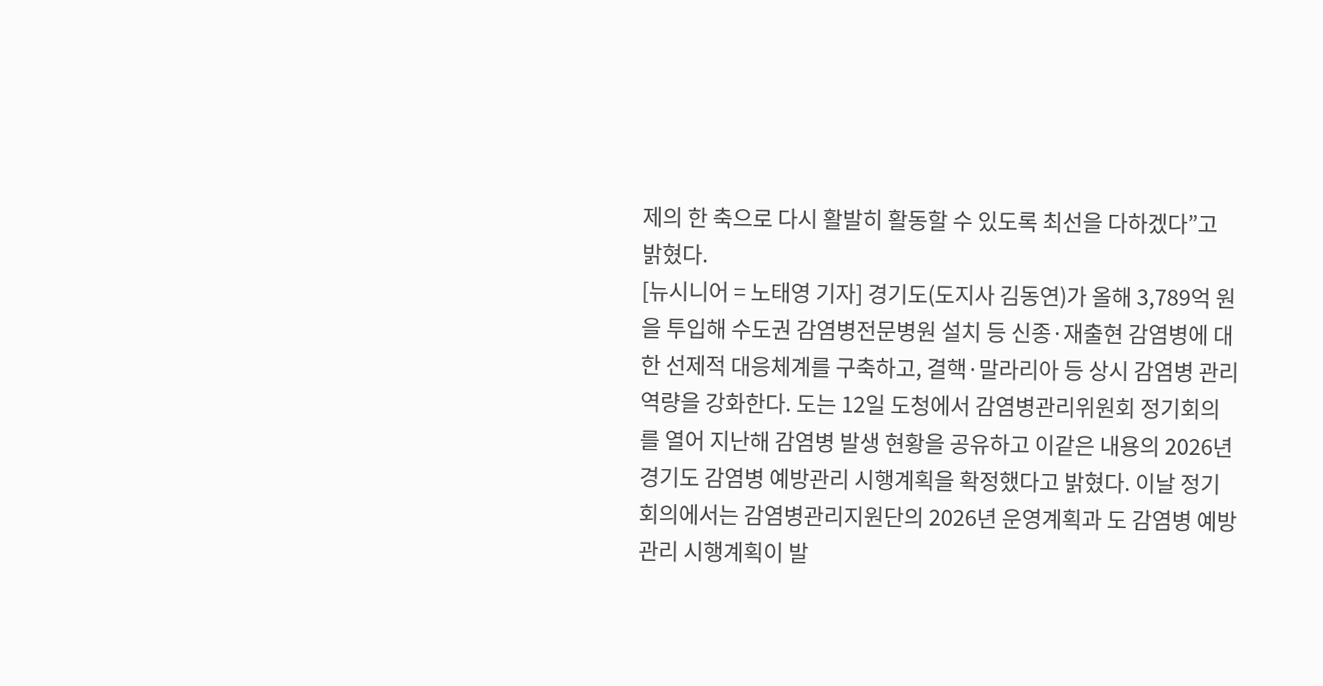제의 한 축으로 다시 활발히 활동할 수 있도록 최선을 다하겠다”고 밝혔다.
[뉴시니어 = 노태영 기자] 경기도(도지사 김동연)가 올해 3,789억 원을 투입해 수도권 감염병전문병원 설치 등 신종·재출현 감염병에 대한 선제적 대응체계를 구축하고, 결핵·말라리아 등 상시 감염병 관리 역량을 강화한다. 도는 12일 도청에서 감염병관리위원회 정기회의를 열어 지난해 감염병 발생 현황을 공유하고 이같은 내용의 2026년 경기도 감염병 예방관리 시행계획을 확정했다고 밝혔다. 이날 정기회의에서는 감염병관리지원단의 2026년 운영계획과 도 감염병 예방관리 시행계획이 발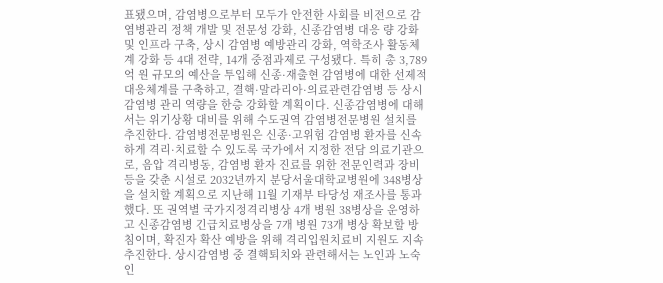표됐으며, 감염병으로부터 모두가 안전한 사회를 비전으로 감염병관리 정책 개발 및 전문성 강화, 신종감염병 대응 량 강화 및 인프라 구축, 상시 감염병 예방관리 강화, 역학조사 활동체계 강화 등 4대 전략, 14개 중점과제로 구성됐다. 특히 총 3,789억 원 규모의 예산을 투입해 신종·재출현 감염병에 대한 선제적 대응체계를 구축하고, 결핵·말라리아·의료관련감염병 등 상시 감염병 관리 역량을 한층 강화할 계획이다. 신종감염병에 대해서는 위기상황 대비를 위해 수도권역 감염병전문병원 설치를 추진한다. 감염병전문병원은 신종·고위험 감염병 환자를 신속하게 격리·치료할 수 있도록 국가에서 지정한 전담 의료기관으로, 음압 격리병동, 감염병 환자 진료를 위한 전문인력과 장비 등을 갖춘 시설로 2032년까지 분당서울대학교병원에 348병상을 설치할 계획으로 지난해 11월 기재부 타당성 재조사를 통과했다. 또 권역별 국가지정격리병상 4개 병원 38병상을 운영하고 신종감염병 긴급치료병상을 7개 병원 73개 병상 확보할 방침이며, 확진자 확산 예방을 위해 격리입원치료비 지원도 지속 추진한다. 상시감염병 중 결핵퇴치와 관련해서는 노인과 노숙인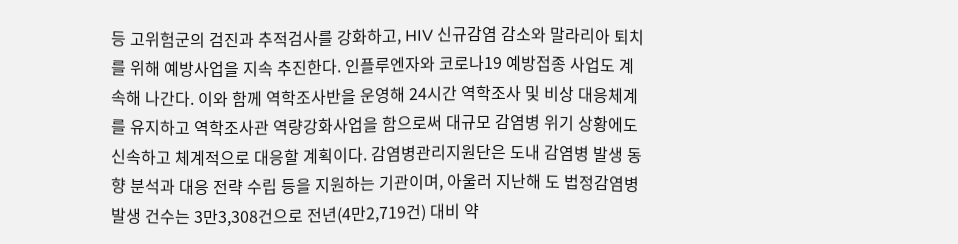등 고위험군의 검진과 추적검사를 강화하고, HIV 신규감염 감소와 말라리아 퇴치를 위해 예방사업을 지속 추진한다. 인플루엔자와 코로나19 예방접종 사업도 계속해 나간다. 이와 함께 역학조사반을 운영해 24시간 역학조사 및 비상 대응체계를 유지하고 역학조사관 역량강화사업을 함으로써 대규모 감염병 위기 상황에도 신속하고 체계적으로 대응할 계획이다. 감염병관리지원단은 도내 감염병 발생 동향 분석과 대응 전략 수립 등을 지원하는 기관이며, 아울러 지난해 도 법정감염병 발생 건수는 3만3,308건으로 전년(4만2,719건) 대비 약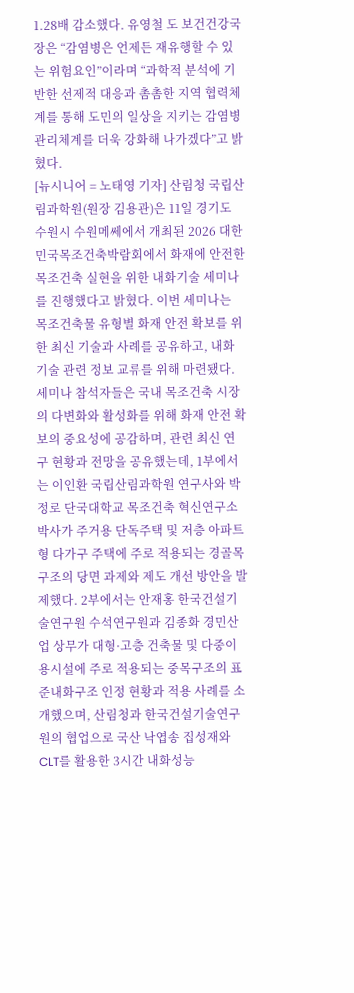1.28배 감소했다. 유영철 도 보건건강국장은 “감염병은 언제든 재유행할 수 있는 위험요인”이라며 “과학적 분석에 기반한 선제적 대응과 촘촘한 지역 협력체계를 통해 도민의 일상을 지키는 감염병 관리체계를 더욱 강화해 나가겠다”고 밝혔다.
[뉴시니어 = 노태영 기자] 산림청 국립산림과학원(원장 김용관)은 11일 경기도 수원시 수원메쎄에서 개최된 2026 대한민국목조건축박람회에서 화재에 안전한 목조건축 실현을 위한 내화기술 세미나를 진행했다고 밝혔다. 이번 세미나는 목조건축물 유형별 화재 안전 확보를 위한 최신 기술과 사례를 공유하고, 내화 기술 관련 정보 교류를 위해 마련됐다. 세미나 참석자들은 국내 목조건축 시장의 다변화와 활성화를 위해 화재 안전 확보의 중요성에 공감하며, 관련 최신 연구 현황과 전망을 공유했는데, 1부에서는 이인환 국립산림과학원 연구사와 박정로 단국대학교 목조건축 혁신연구소 박사가 주거용 단독주택 및 저층 아파트형 다가구 주택에 주로 적용되는 경골목구조의 당면 과제와 제도 개선 방안을 발제했다. 2부에서는 안재홍 한국건설기술연구원 수석연구원과 김종화 경민산업 상무가 대형·고층 건축물 및 다중이용시설에 주로 적용되는 중목구조의 표준내화구조 인정 현황과 적용 사례를 소개했으며, 산림청과 한국건설기술연구원의 협업으로 국산 낙엽송 집성재와 CLT를 활용한 3시간 내화성능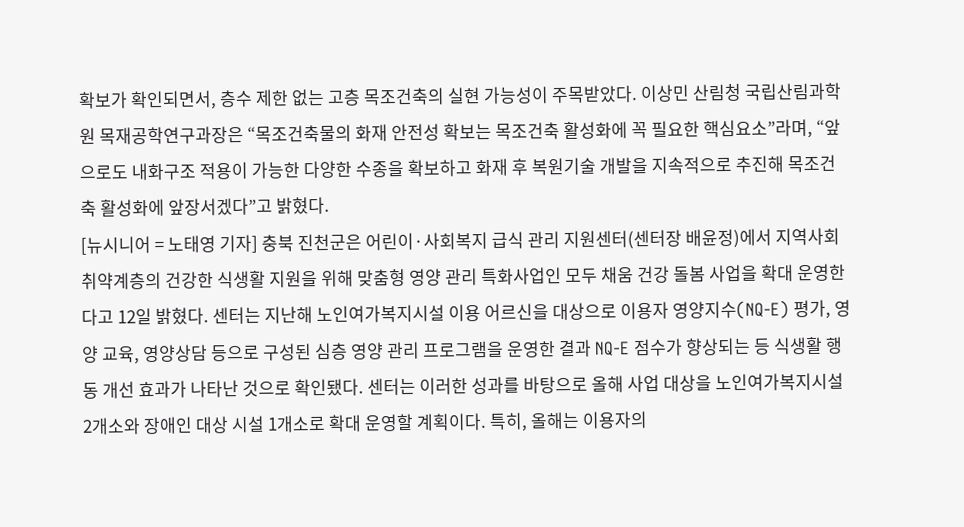확보가 확인되면서, 층수 제한 없는 고층 목조건축의 실현 가능성이 주목받았다. 이상민 산림청 국립산림과학원 목재공학연구과장은 “목조건축물의 화재 안전성 확보는 목조건축 활성화에 꼭 필요한 핵심요소”라며, “앞으로도 내화구조 적용이 가능한 다양한 수종을 확보하고 화재 후 복원기술 개발을 지속적으로 추진해 목조건축 활성화에 앞장서겠다”고 밝혔다.
[뉴시니어 = 노태영 기자] 충북 진천군은 어린이·사회복지 급식 관리 지원센터(센터장 배윤정)에서 지역사회 취약계층의 건강한 식생활 지원을 위해 맞춤형 영양 관리 특화사업인 모두 채움 건강 돌봄 사업을 확대 운영한다고 12일 밝혔다. 센터는 지난해 노인여가복지시설 이용 어르신을 대상으로 이용자 영양지수(NQ-E) 평가, 영양 교육, 영양상담 등으로 구성된 심층 영양 관리 프로그램을 운영한 결과 NQ-E 점수가 향상되는 등 식생활 행동 개선 효과가 나타난 것으로 확인됐다. 센터는 이러한 성과를 바탕으로 올해 사업 대상을 노인여가복지시설 2개소와 장애인 대상 시설 1개소로 확대 운영할 계획이다. 특히, 올해는 이용자의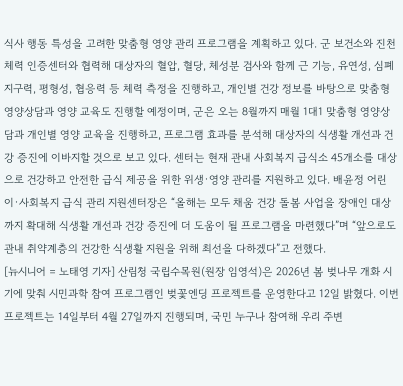식사 행동 특성을 고려한 맞춤형 영양 관리 프로그램을 계획하고 있다. 군 보건소와 진천 체력 인증센터와 협력해 대상자의 혈압, 혈당, 체성분 검사와 함께 근 기능, 유연성, 심폐지구력, 평형성, 협응력 등 체력 측정을 진행하고, 개인별 건강 정보를 바탕으로 맞춤형 영양상담과 영양 교육도 진행할 예정이며, 군은 오는 8월까지 매월 1대1 맞춤형 영양상담과 개인별 영양 교육을 진행하고, 프로그램 효과를 분석해 대상자의 식생활 개선과 건강 증진에 이바지할 것으로 보고 있다. 센터는 현재 관내 사회복지 급식소 45개소를 대상으로 건강하고 안전한 급식 제공을 위한 위생·영양 관리를 지원하고 있다. 배윤정 어린이·사회복지 급식 관리 지원센터장은 “올해는 모두 채움 건강 돌봄 사업을 장애인 대상까지 확대해 식생활 개선과 건강 증진에 더 도움이 될 프로그램을 마련했다”며 “앞으로도 관내 취약계층의 건강한 식생활 지원을 위해 최선을 다하겠다”고 전했다.
[뉴시니어 = 노태영 기자] 산림청 국립수목원(원장 임영석)은 2026년 봄 벚나무 개화 시기에 맞춰 시민과학 참여 프로그램인 벚꽃엔딩 프로젝트를 운영한다고 12일 밝혔다. 이번 프로젝트는 14일부터 4월 27일까지 진행되며, 국민 누구나 참여해 우리 주변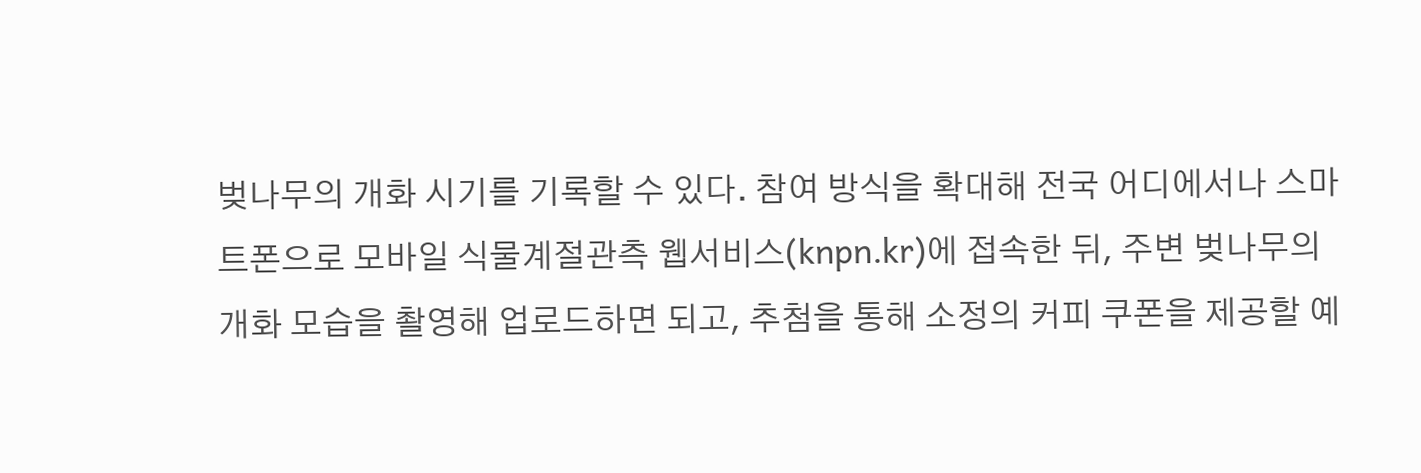벚나무의 개화 시기를 기록할 수 있다. 참여 방식을 확대해 전국 어디에서나 스마트폰으로 모바일 식물계절관측 웹서비스(knpn.kr)에 접속한 뒤, 주변 벚나무의 개화 모습을 촬영해 업로드하면 되고, 추첨을 통해 소정의 커피 쿠폰을 제공할 예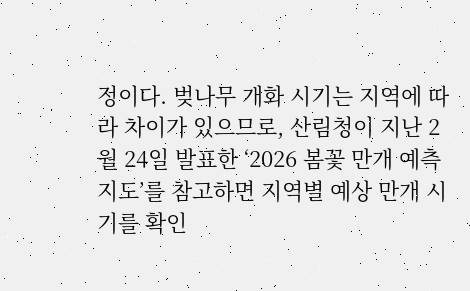정이다. 벚나무 개화 시기는 지역에 따라 차이가 있으므로, 산림청이 지난 2월 24일 발표한 ‘2026 봄꽃 만개 예측지도’를 참고하면 지역별 예상 만개 시기를 확인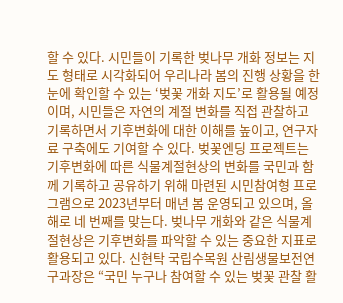할 수 있다. 시민들이 기록한 벚나무 개화 정보는 지도 형태로 시각화되어 우리나라 봄의 진행 상황을 한눈에 확인할 수 있는 ‘벚꽃 개화 지도’로 활용될 예정이며, 시민들은 자연의 계절 변화를 직접 관찰하고 기록하면서 기후변화에 대한 이해를 높이고, 연구자료 구축에도 기여할 수 있다. 벚꽃엔딩 프로젝트는 기후변화에 따른 식물계절현상의 변화를 국민과 함께 기록하고 공유하기 위해 마련된 시민참여형 프로그램으로 2023년부터 매년 봄 운영되고 있으며, 올해로 네 번째를 맞는다. 벚나무 개화와 같은 식물계절현상은 기후변화를 파악할 수 있는 중요한 지표로 활용되고 있다. 신현탁 국립수목원 산림생물보전연구과장은 “국민 누구나 참여할 수 있는 벚꽃 관찰 활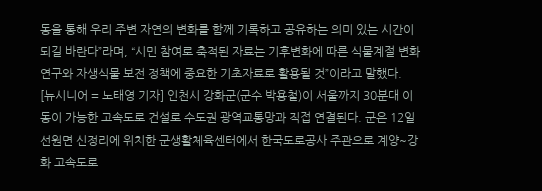동을 통해 우리 주변 자연의 변화를 함께 기록하고 공유하는 의미 있는 시간이 되길 바란다”라며, “시민 참여로 축적된 자료는 기후변화에 따른 식물계절 변화 연구와 자생식물 보전 정책에 중요한 기초자료로 활용될 것”이라고 말했다.
[뉴시니어 = 노태영 기자] 인천시 강화군(군수 박용철)이 서울까지 30분대 이동이 가능한 고속도로 건설로 수도권 광역교통망과 직접 연결된다. 군은 12일 선원면 신정리에 위치한 군생활체육센터에서 한국도로공사 주관으로 계양~강화 고속도로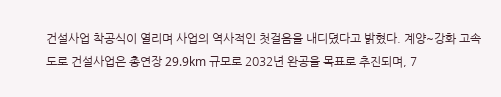건설사업 착공식이 열리며 사업의 역사적인 첫걸음을 내디뎠다고 밝혔다. 계양~강화 고속도로 건설사업은 총연장 29.9km 규모로 2032년 완공을 목표로 추진되며, 7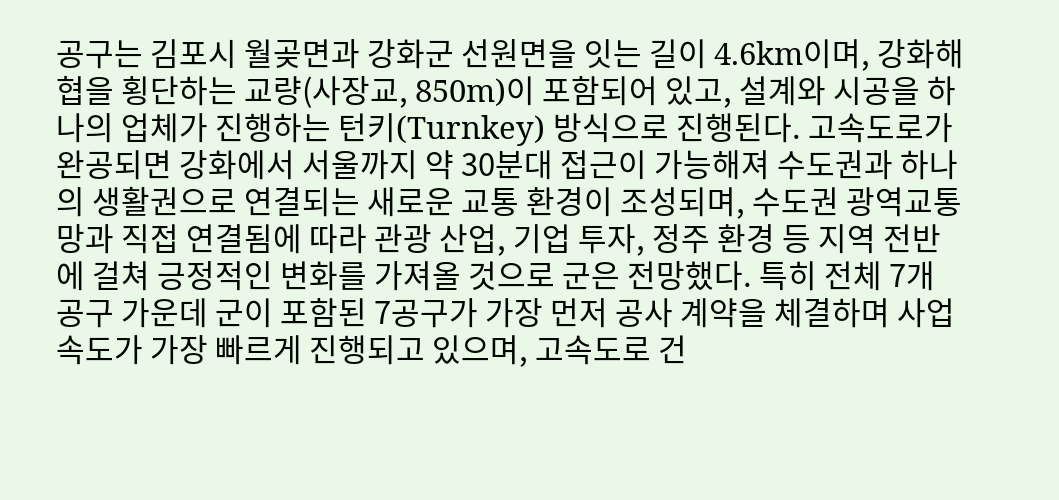공구는 김포시 월곶면과 강화군 선원면을 잇는 길이 4.6km이며, 강화해협을 횡단하는 교량(사장교, 850m)이 포함되어 있고, 설계와 시공을 하나의 업체가 진행하는 턴키(Turnkey) 방식으로 진행된다. 고속도로가 완공되면 강화에서 서울까지 약 30분대 접근이 가능해져 수도권과 하나의 생활권으로 연결되는 새로운 교통 환경이 조성되며, 수도권 광역교통망과 직접 연결됨에 따라 관광 산업, 기업 투자, 정주 환경 등 지역 전반에 걸쳐 긍정적인 변화를 가져올 것으로 군은 전망했다. 특히 전체 7개 공구 가운데 군이 포함된 7공구가 가장 먼저 공사 계약을 체결하며 사업 속도가 가장 빠르게 진행되고 있으며, 고속도로 건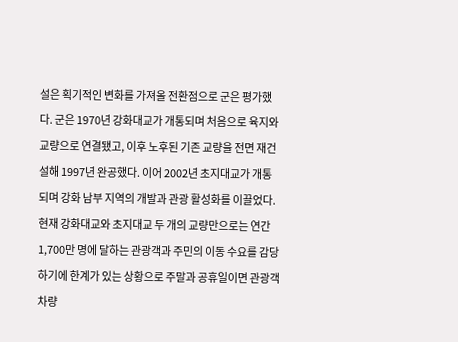설은 획기적인 변화를 가져올 전환점으로 군은 평가했다. 군은 1970년 강화대교가 개통되며 처음으로 육지와 교량으로 연결됐고, 이후 노후된 기존 교량을 전면 재건설해 1997년 완공했다. 이어 2002년 초지대교가 개통되며 강화 남부 지역의 개발과 관광 활성화를 이끌었다. 현재 강화대교와 초지대교 두 개의 교량만으로는 연간 1,700만 명에 달하는 관광객과 주민의 이동 수요를 감당하기에 한계가 있는 상황으로 주말과 공휴일이면 관광객 차량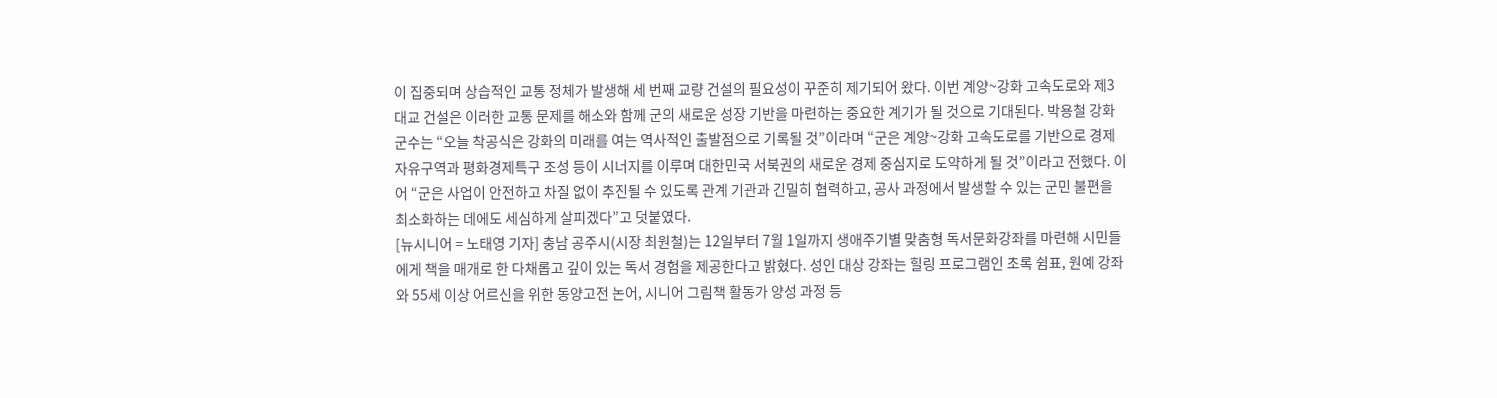이 집중되며 상습적인 교통 정체가 발생해 세 번째 교량 건설의 필요성이 꾸준히 제기되어 왔다. 이번 계양~강화 고속도로와 제3대교 건설은 이러한 교통 문제를 해소와 함께 군의 새로운 성장 기반을 마련하는 중요한 계기가 될 것으로 기대된다. 박용철 강화군수는 “오늘 착공식은 강화의 미래를 여는 역사적인 출발점으로 기록될 것”이라며 “군은 계양~강화 고속도로를 기반으로 경제자유구역과 평화경제특구 조성 등이 시너지를 이루며 대한민국 서북권의 새로운 경제 중심지로 도약하게 될 것”이라고 전했다. 이어 “군은 사업이 안전하고 차질 없이 추진될 수 있도록 관계 기관과 긴밀히 협력하고, 공사 과정에서 발생할 수 있는 군민 불편을 최소화하는 데에도 세심하게 살피겠다”고 덧붙였다.
[뉴시니어 = 노태영 기자] 충남 공주시(시장 최원철)는 12일부터 7월 1일까지 생애주기별 맞춤형 독서문화강좌를 마련해 시민들에게 책을 매개로 한 다채롭고 깊이 있는 독서 경험을 제공한다고 밝혔다. 성인 대상 강좌는 힐링 프로그램인 초록 쉼표, 원예 강좌와 55세 이상 어르신을 위한 동양고전 논어, 시니어 그림책 활동가 양성 과정 등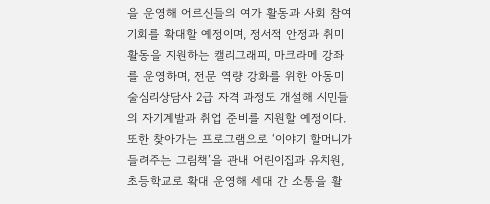을 운영해 어르신들의 여가 활동과 사회 참여 기회를 확대할 예정이며, 정서적 안정과 취미 활동을 지원하는 캘리그래피, 마크라메 강좌를 운영하며, 전문 역량 강화를 위한 아동미술심리상담사 2급 자격 과정도 개설해 시민들의 자기계발과 취업 준비를 지원할 예정이다. 또한 찾아가는 프로그램으로 ‘이야기 할머니가 들려주는 그림책’을 관내 어린이집과 유치원, 초등학교로 확대 운영해 세대 간 소통을 활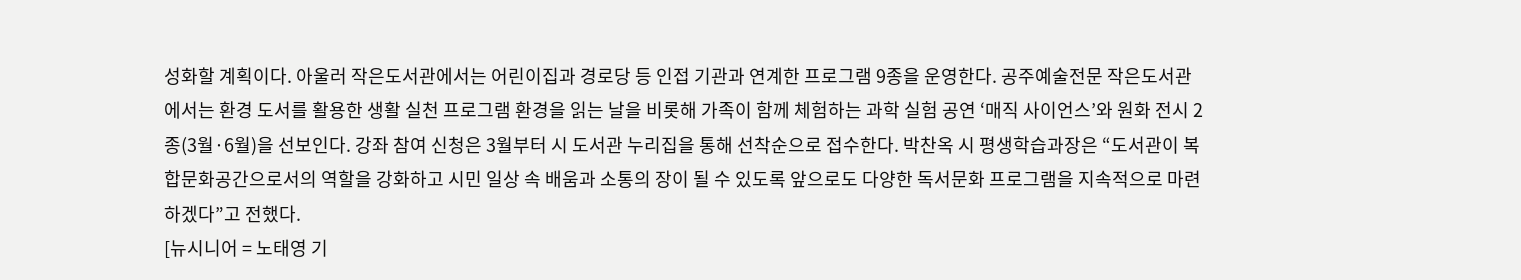성화할 계획이다. 아울러 작은도서관에서는 어린이집과 경로당 등 인접 기관과 연계한 프로그램 9종을 운영한다. 공주예술전문 작은도서관에서는 환경 도서를 활용한 생활 실천 프로그램 환경을 읽는 날을 비롯해 가족이 함께 체험하는 과학 실험 공연 ‘매직 사이언스’와 원화 전시 2종(3월·6월)을 선보인다. 강좌 참여 신청은 3월부터 시 도서관 누리집을 통해 선착순으로 접수한다. 박찬옥 시 평생학습과장은 “도서관이 복합문화공간으로서의 역할을 강화하고 시민 일상 속 배움과 소통의 장이 될 수 있도록 앞으로도 다양한 독서문화 프로그램을 지속적으로 마련하겠다”고 전했다.
[뉴시니어 = 노태영 기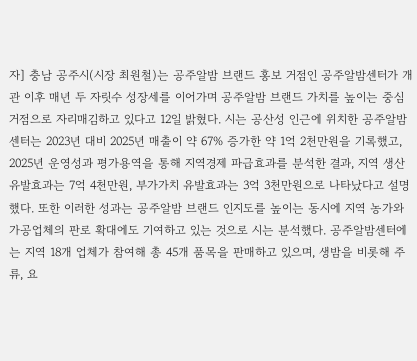자] 충남 공주시(시장 최원철)는 공주알밤 브랜드 홍보 거점인 공주알밤센터가 개관 이후 매년 두 자릿수 성장세를 이어가며 공주알밤 브랜드 가치를 높이는 중심 거점으로 자리매김하고 있다고 12일 밝혔다. 시는 공산성 인근에 위치한 공주알밤센터는 2023년 대비 2025년 매출이 약 67% 증가한 약 1억 2천만원을 기록했고, 2025년 운영성과 평가용역을 통해 지역경제 파급효과를 분석한 결과, 지역 생산 유발효과는 7억 4천만원, 부가가치 유발효과는 3억 3천만원으로 나타났다고 설명했다. 또한 이러한 성과는 공주알밤 브랜드 인지도를 높이는 동시에 지역 농가와 가공업체의 판로 확대에도 기여하고 있는 것으로 시는 분석했다. 공주알밤센터에는 지역 18개 업체가 참여해 총 45개 품목을 판매하고 있으며, 생밤을 비롯해 주류, 요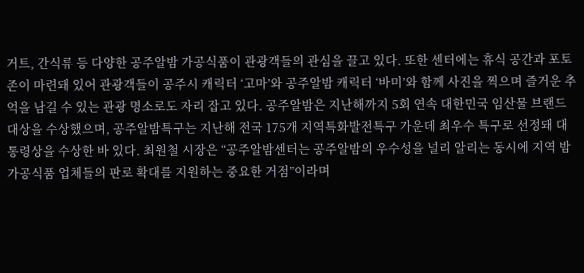거트, 간식류 등 다양한 공주알밤 가공식품이 관광객들의 관심을 끌고 있다. 또한 센터에는 휴식 공간과 포토존이 마련돼 있어 관광객들이 공주시 캐릭터 ‘고마’와 공주알밤 캐릭터 ‘바미’와 함께 사진을 찍으며 즐거운 추억을 남길 수 있는 관광 명소로도 자리 잡고 있다. 공주알밤은 지난해까지 5회 연속 대한민국 임산물 브랜드 대상을 수상했으며, 공주알밤특구는 지난해 전국 175개 지역특화발전특구 가운데 최우수 특구로 선정돼 대통령상을 수상한 바 있다. 최원철 시장은 “공주알밤센터는 공주알밤의 우수성을 널리 알리는 동시에 지역 밤 가공식품 업체들의 판로 확대를 지원하는 중요한 거점”이라며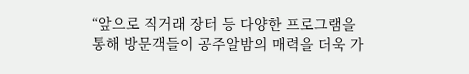“앞으로 직거래 장터 등 다양한 프로그램을 통해 방문객들이 공주알밤의 매력을 더욱 가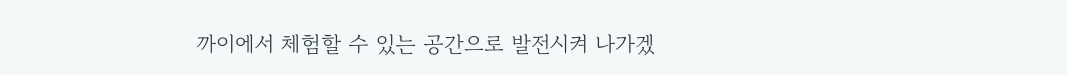까이에서 체험할 수 있는 공간으로 발전시켜 나가겠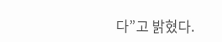다”고 밝혔다.